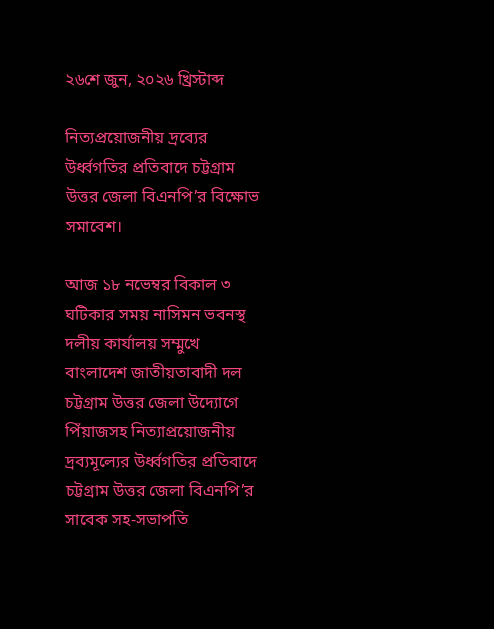২৬শে জুন, ২০২৬ খ্রিস্টাব্দ

নিত্যপ্রয়োজনীয় দ্রব্যের উর্ধ্বগতির প্রতিবাদে চট্টগ্রাম উত্তর জেলা বিএনপি’র বিক্ষোভ সমাবেশ।

আজ ১৮ নভেম্বর বিকাল ৩ ঘটিকার সময় নাসিমন ভবনস্থ দলীয় কার্যালয় সম্মুখে বাংলাদেশ জাতীয়তাবাদী দল চট্টগ্রাম উত্তর জেলা উদ্যোগে পিঁয়াজসহ নিত্যাপ্রয়োজনীয় দ্রব্যমূল্যের উর্ধ্বগতির প্রতিবাদে চট্টগ্রাম উত্তর জেলা বিএনপি’র সাবেক সহ-সভাপতি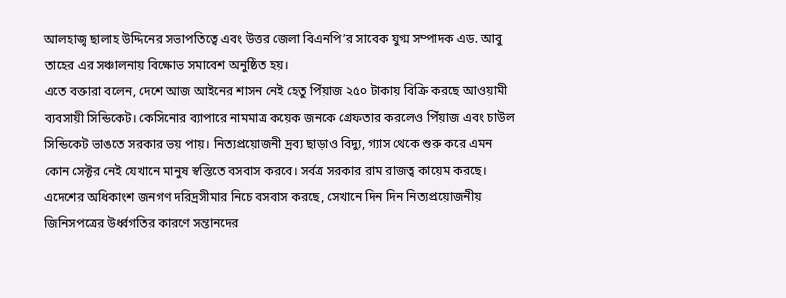আলহাজ্ব ছালাহ উদ্দিনের সভাপতিত্বে এবং উত্তর জেলা বিএনপি’র সাবেক যুগ্ম সম্পাদক এড. আবু তাহের এর সঞ্চালনায় বিক্ষোভ সমাবেশ অনুষ্ঠিত হয়।
এতে বক্তারা বলেন, দেশে আজ আইনের শাসন নেই হেতু পিঁয়াজ ২৫০ টাকায় বিক্রি করছে আওয়ামী ব্যবসায়ী সিন্ডিকেট। কেসিনোর ব্যাপারে নামমাত্র কয়েক জনকে গ্রেফতার করলেও পিঁয়াজ এবং চাউল সিন্ডিকেট ভাঙতে সরকার ভয় পায়। নিত্যপ্রয়োজনী দ্রব্য ছাড়াও বিদ্যু, গ্যাস থেকে শুরু করে এমন কোন সেক্টর নেই যেখানে মানুষ স্বস্তিতে বসবাস করবে। সর্বত্র সরকার রাম রাজত্ব কায়েম করছে। এদেশের অধিকাংশ জনগণ দরিদ্রসীমার নিচে বসবাস করছে, সেখানে দিন দিন নিত্যপ্রয়োজনীয় জিনিসপত্রের উর্ধ্বগতির কারণে সন্তানদের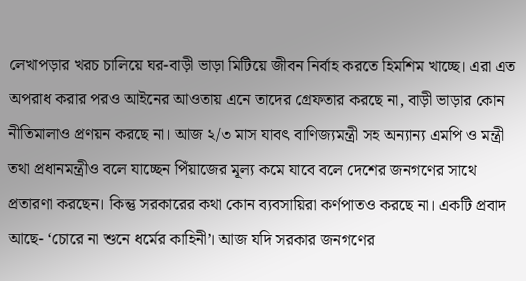লেখাপড়ার খরচ চালিয়ে ঘর-বাড়ী ভাড়া মিটিয়ে জীবন নির্বাহ করতে হিমশিম খাচ্ছে। এরা এত অপরাধ করার পরও আইনের আওতায় এনে তাদের গ্রেফতার করছে না, বাড়ী ভাড়ার কোন নীতিমালাও প্রণয়ন করছে না। আজ ২/৩ মাস যাবৎ বাণিজ্যমন্ত্রী সহ অন্যান্য এমপি ও মন্ত্রী তথা প্রধানমন্ত্রীও বলে যাচ্ছেন পিঁয়াজের মূল্য কমে যাবে বলে দেশের জনগণের সাথে প্রতারণা করছেন। কিন্তু সরকারের কথা কোন ব্যবসায়িরা কর্ণপাতও করছে না। একটি প্রবাদ আছে- ‘চোরে না শুনে ধর্মের কাহিনী’। আজ যদি সরকার জনগণের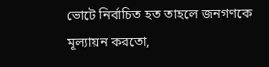ভোটে নির্বাচিত হত তাহলে জনগণকে মূল্যায়ন করতো,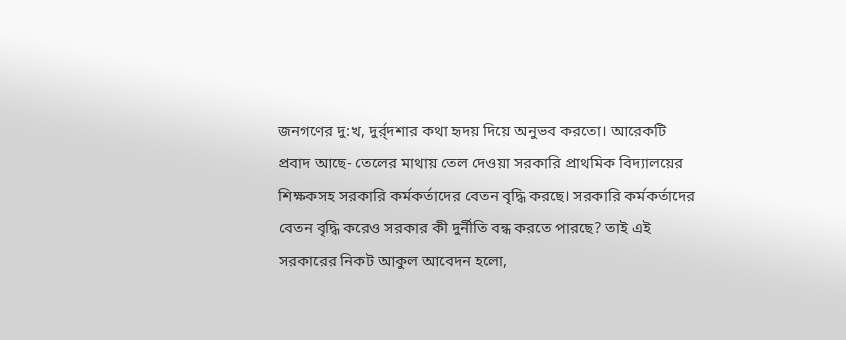জনগণের দু:খ, দুর্র্দশার কথা হৃদয় দিয়ে অনুভব করতো। আরেকটি প্রবাদ আছে- তেলের মাথায় তেল দেওয়া সরকারি প্রাথমিক বিদ্যালয়ের শিক্ষকসহ সরকারি কর্মকর্তাদের বেতন বৃদ্ধি করছে। সরকারি কর্মকর্তাদের বেতন বৃদ্ধি করেও সরকার কী দুর্নীতি বন্ধ করতে পারছে? তাই এই সরকারের নিকট আকুল আবেদন হলো,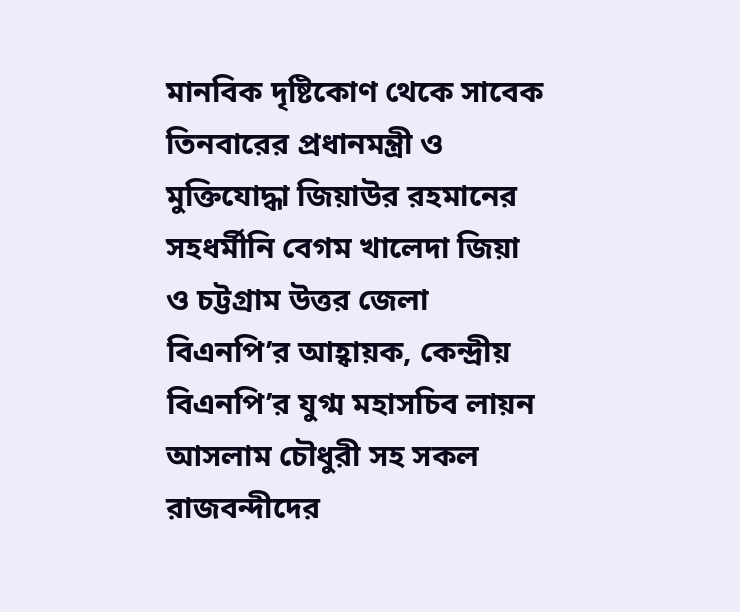মানবিক দৃষ্টিকোণ থেকে সাবেক তিনবারের প্রধানমন্ত্রী ও মুক্তিযোদ্ধা জিয়াউর রহমানের সহধর্মীনি বেগম খালেদা জিয়া ও চট্টগ্রাম উত্তর জেলা বিএনপি’র আহ্বায়ক, কেন্দ্রীয় বিএনপি’র যুগ্ম মহাসচিব লায়ন আসলাম চৌধুরী সহ সকল রাজবন্দীদের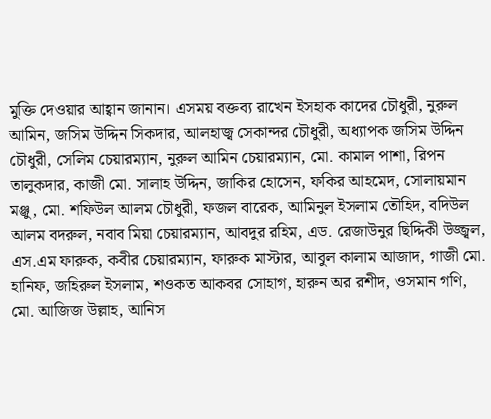মুক্তি দেওয়ার আহ্বান জানান। এসময় বক্তব্য রাখেন ইসহাক কাদের চৌধুরী, নুরুল আমিন, জসিম উদ্দিন সিকদার, আলহাজ্ব সেকান্দর চৌধুরী, অধ্যাপক জসিম উদ্দিন চৌধুরী, সেলিম চেয়ারম্যান, নুরুল আমিন চেয়ারম্যান, মো. কামাল পাশা, রিপন তালুকদার, কাজী মো. সালাহ উদ্দিন, জাকির হোসেন, ফকির আহমেদ, সোলায়মান মঞ্জু, মো. শফিউল আলম চৌধুরী, ফজল বারেক, আমিনুল ইসলাম তৌহিদ, বদিউল আলম বদরুল, নবাব মিয়া চেয়ারম্যান, আবদুর রহিম, এড. রেজাউনুর ছিদ্দিকী উজ্জ্বল, এস.এম ফারুক, কবীর চেয়ারম্যান, ফারুক মাস্টার, আবুল কালাম আজাদ, গাজী মো. হানিফ, জহিরুল ইসলাম, শওকত আকবর সোহাগ, হারুন অর রশীদ, ওসমান গণি, মো. আজিজ উল্লাহ, আনিস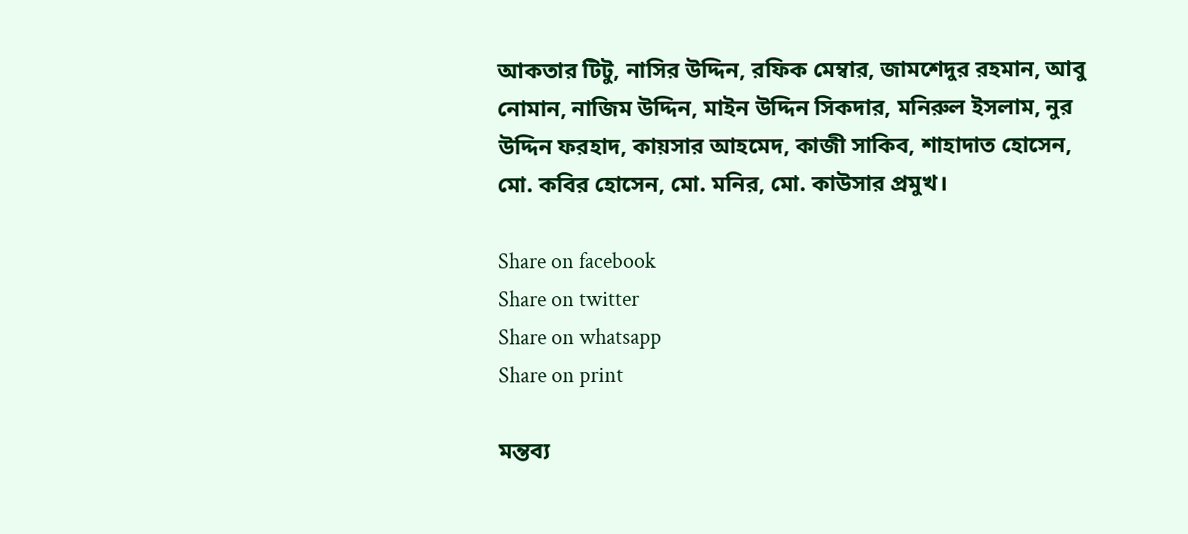আকতার টিটু, নাসির উদ্দিন, রফিক মেম্বার, জামশেদুর রহমান, আবু নোমান, নাজিম উদ্দিন, মাইন উদ্দিন সিকদার, মনিরুল ইসলাম, নুর উদ্দিন ফরহাদ, কায়সার আহমেদ, কাজী সাকিব, শাহাদাত হোসেন, মো. কবির হোসেন, মো. মনির, মো. কাউসার প্রমুখ।

Share on facebook
Share on twitter
Share on whatsapp
Share on print

মন্তব্য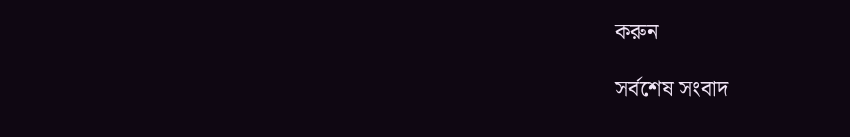করুন

সর্বশেষ সংবাদ